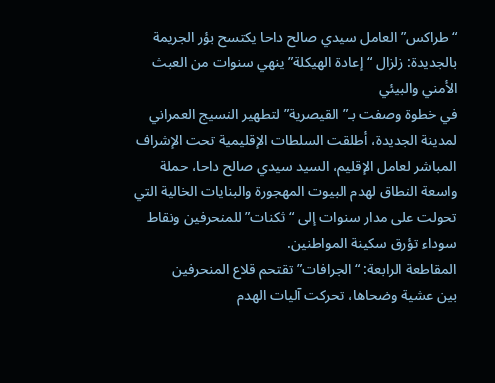“طراكس” العامل سيدي صالح داحا يكتسح بؤر الجريمة بالجديدة: زلزال “إعادة الهيكلة” ينهي سنوات من العبث الأمني والبيئي
في خطوة وصفت بـ”القيصرية” لتطهير النسيج العمراني لمدينة الجديدة، أطلقت السلطات الإقليمية تحت الإشراف المباشر لعامل الإقليم، السيد سيدي صالح داحا، حملة واسعة النطاق لهدم البيوت المهجورة والبنايات الخالية التي تحولت على مدار سنوات إلى “ثكنات” للمنحرفين ونقاط سوداء تؤرق سكينة المواطنين.
المقاطعة الرابعة: “الجرافات” تقتحم قلاع المنحرفين
بين عشية وضحاها، تحركت آليات الهدم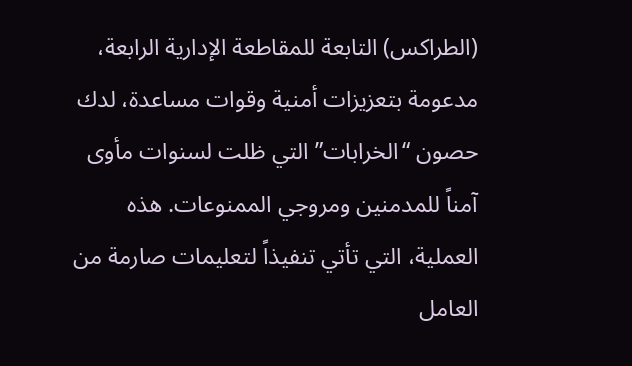(الطراكس) التابعة للمقاطعة الإدارية الرابعة، مدعومة بتعزيزات أمنية وقوات مساعدة، لدك حصون “الخرابات” التي ظلت لسنوات مأوى آمناً للمدمنين ومروجي الممنوعات. هذه العملية، التي تأتي تنفيذاً لتعليمات صارمة من العامل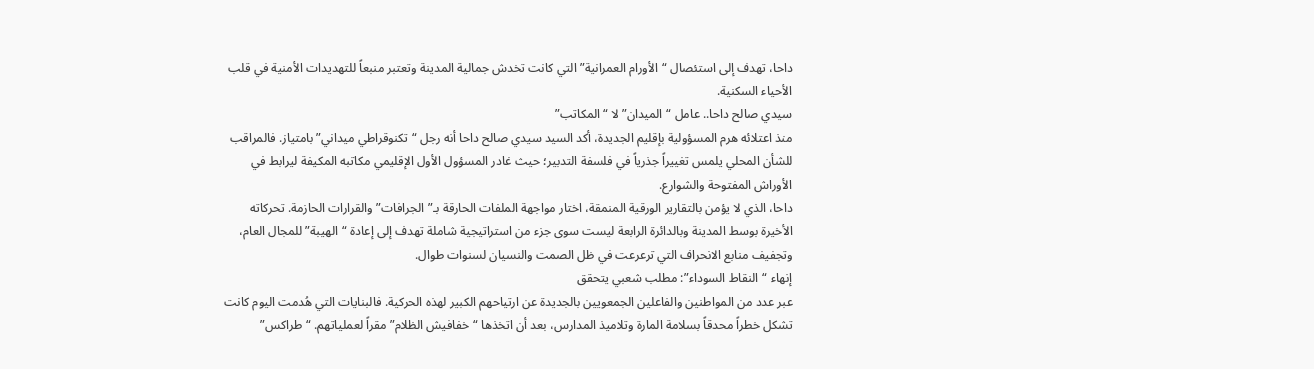داحا، تهدف إلى استئصال “الأورام العمرانية” التي كانت تخدش جمالية المدينة وتعتبر منبعاً للتهديدات الأمنية في قلب الأحياء السكنية.
سيدي صالح داحا.. عامل “الميدان” لا “المكاتب”
منذ اعتلائه هرم المسؤولية بإقليم الجديدة، أكد السيد سيدي صالح داحا أنه رجل “تكنوقراطي ميداني” بامتياز. فالمراقب للشأن المحلي يلمس تغييراً جذرياً في فلسفة التدبير؛ حيث غادر المسؤول الأول الإقليمي مكاتبه المكيفة ليرابط في الأوراش المفتوحة والشوارع.
داحا، الذي لا يؤمن بالتقارير الورقية المنمقة، اختار مواجهة الملفات الحارقة بـ”الجرافات” والقرارات الحازمة. تحركاته الأخيرة بوسط المدينة وبالدائرة الرابعة ليست سوى جزء من استراتيجية شاملة تهدف إلى إعادة “الهيبة” للمجال العام، وتجفيف منابع الانحراف التي ترعرعت في ظل الصمت والنسيان لسنوات طوال.
إنهاء “النقاط السوداء”: مطلب شعبي يتحقق
عبر عدد من المواطنين والفاعلين الجمعويين بالجديدة عن ارتياحهم الكبير لهذه الحركية. فالبنايات التي هُدمت اليوم كانت تشكل خطراً محدقاً بسلامة المارة وتلاميذ المدارس، بعد أن اتخذها “خفافيش الظلام” مقراً لعملياتهم. “طراكس”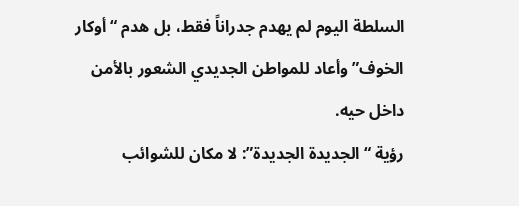السلطة اليوم لم يهدم جدراناً فقط، بل هدم “أوكار الخوف” وأعاد للمواطن الجديدي الشعور بالأمن داخل حيه.
رؤية “الجديدة الجديدة”: لا مكان للشوائب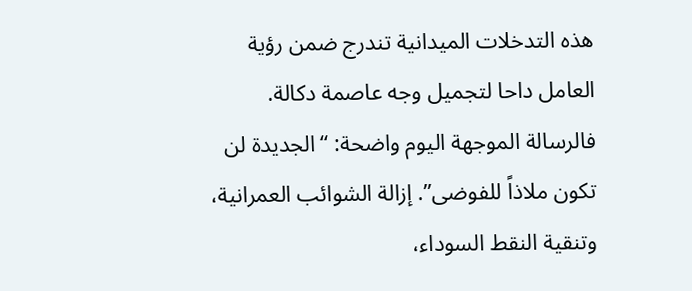هذه التدخلات الميدانية تندرج ضمن رؤية العامل داحا لتجميل وجه عاصمة دكالة. فالرسالة الموجهة اليوم واضحة: “الجديدة لن تكون ملاذاً للفوضى”. إزالة الشوائب العمرانية، وتنقية النقط السوداء،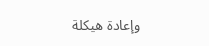وإعادة هيكلة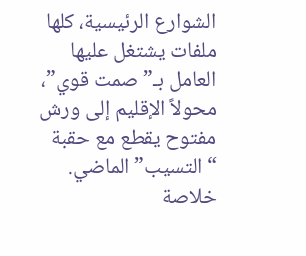الشوارع الرئيسية، كلها ملفات يشتغل عليها العامل بـ”صمت قوي”، محولاً الإقليم إلى ورش مفتوح يقطع مع حقبة “التسيب” الماضي.
خلاصة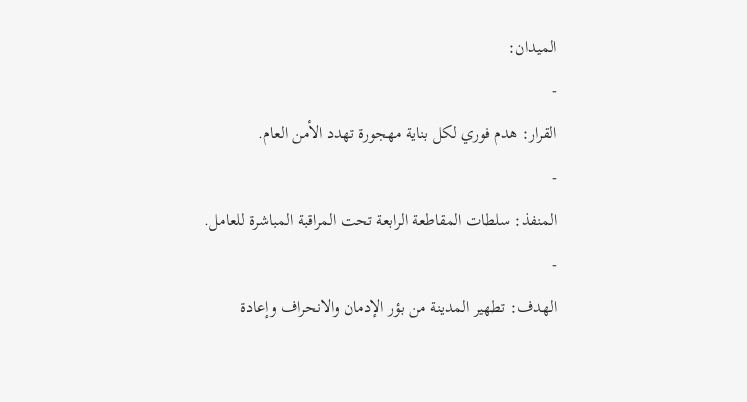الميدان:
-
القرار: هدم فوري لكل بناية مهجورة تهدد الأمن العام.
-
المنفذ: سلطات المقاطعة الرابعة تحت المراقبة المباشرة للعامل.
-
الهدف: تطهير المدينة من بؤر الإدمان والانحراف وإعادة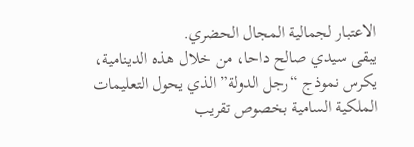الاعتبار لجمالية المجال الحضري.
يبقى سيدي صالح داحا، من خلال هذه الدينامية، يكرس نموذج “رجل الدولة” الذي يحول التعليمات الملكية السامية بخصوص تقريب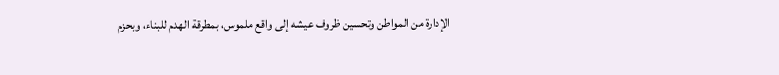الإدارة من المواطن وتحسين ظروف عيشه إلى واقع ملموس، بمطرقة الهدم للبناء، وبحزم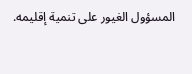المسؤول الغيور على تنمية إقليمه.